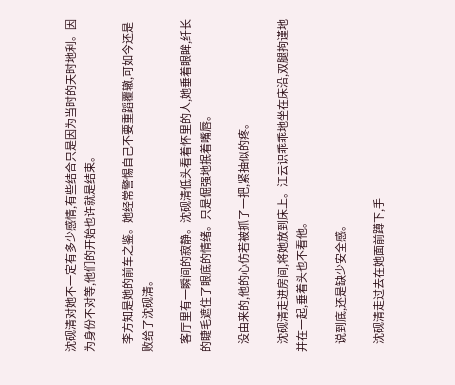沈砚清对她不一定有多少感情,有些结合只是因为当时的天时地利。因为身份不对等,他们的开始也许就是结束。

    李方知是她的前车之鉴。她经常警惕自己不要重蹈覆辙,可如今还是败给了沈砚清。

    客厅里有一瞬间的寂静。沈砚清低头看着怀里的人,她垂着眼眸,纤长的睫毛遮住了眼底的情绪。只是倔强地抿着嘴唇。

    没由来的,他的心仿若被抓了一把,紧抽似的疼。

    沈砚清走进房间,将她放到床上。江云识乖乖地坐在床沿,双腿拘谨地并在一起,垂着头也不看他。

    说到底,还是缺少安全感。

    沈砚清走过去在她面前蹲下,手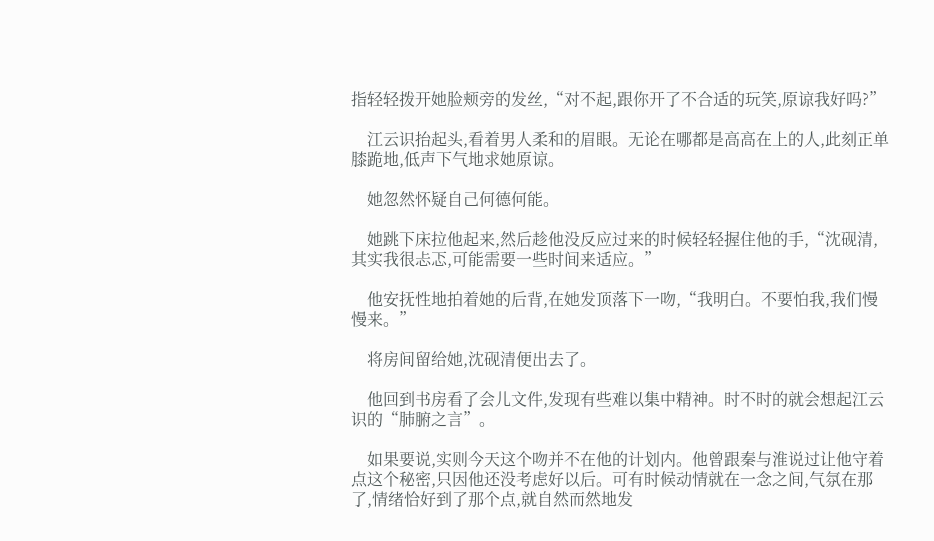指轻轻拨开她脸颊旁的发丝,“对不起,跟你开了不合适的玩笑,原谅我好吗?”

    江云识抬起头,看着男人柔和的眉眼。无论在哪都是高高在上的人,此刻正单膝跪地,低声下气地求她原谅。

    她忽然怀疑自己何德何能。

    她跳下床拉他起来,然后趁他没反应过来的时候轻轻握住他的手,“沈砚清,其实我很忐忑,可能需要一些时间来适应。”

    他安抚性地拍着她的后背,在她发顶落下一吻,“我明白。不要怕我,我们慢慢来。”

    将房间留给她,沈砚清便出去了。

    他回到书房看了会儿文件,发现有些难以集中精神。时不时的就会想起江云识的“肺腑之言”。

    如果要说,实则今天这个吻并不在他的计划内。他曾跟秦与淮说过让他守着点这个秘密,只因他还没考虑好以后。可有时候动情就在一念之间,气氛在那了,情绪恰好到了那个点,就自然而然地发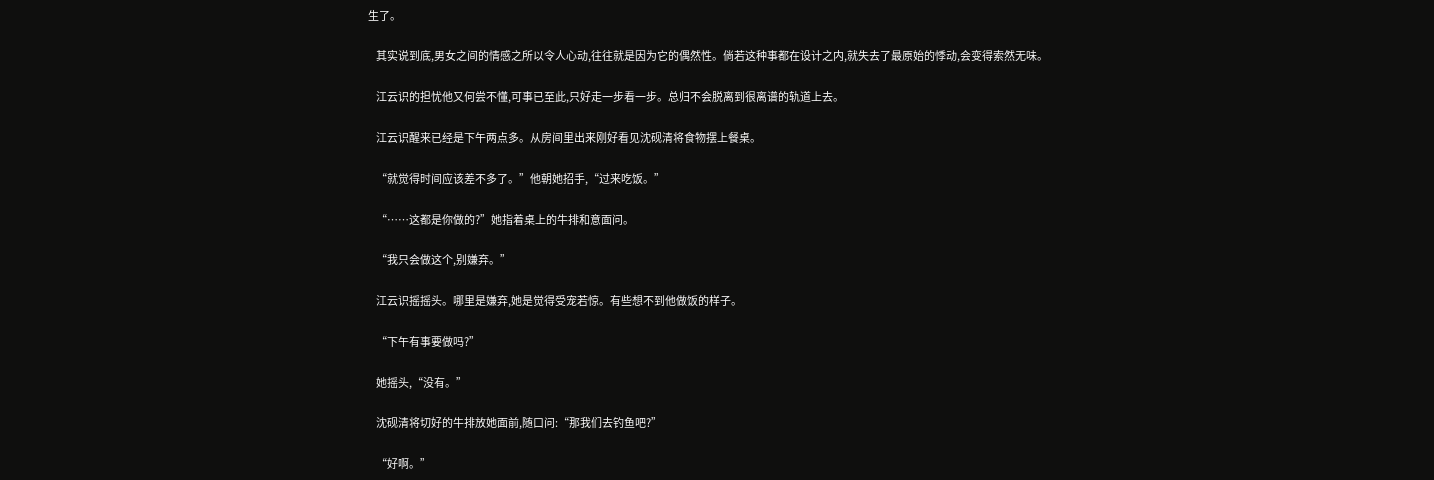生了。

    其实说到底,男女之间的情感之所以令人心动,往往就是因为它的偶然性。倘若这种事都在设计之内,就失去了最原始的悸动,会变得索然无味。

    江云识的担忧他又何尝不懂,可事已至此,只好走一步看一步。总归不会脱离到很离谱的轨道上去。

    江云识醒来已经是下午两点多。从房间里出来刚好看见沈砚清将食物摆上餐桌。

    “就觉得时间应该差不多了。”他朝她招手,“过来吃饭。”

    “……这都是你做的?”她指着桌上的牛排和意面问。

    “我只会做这个,别嫌弃。”

    江云识摇摇头。哪里是嫌弃,她是觉得受宠若惊。有些想不到他做饭的样子。

    “下午有事要做吗?”

    她摇头,“没有。”

    沈砚清将切好的牛排放她面前,随口问:“那我们去钓鱼吧?”

    “好啊。”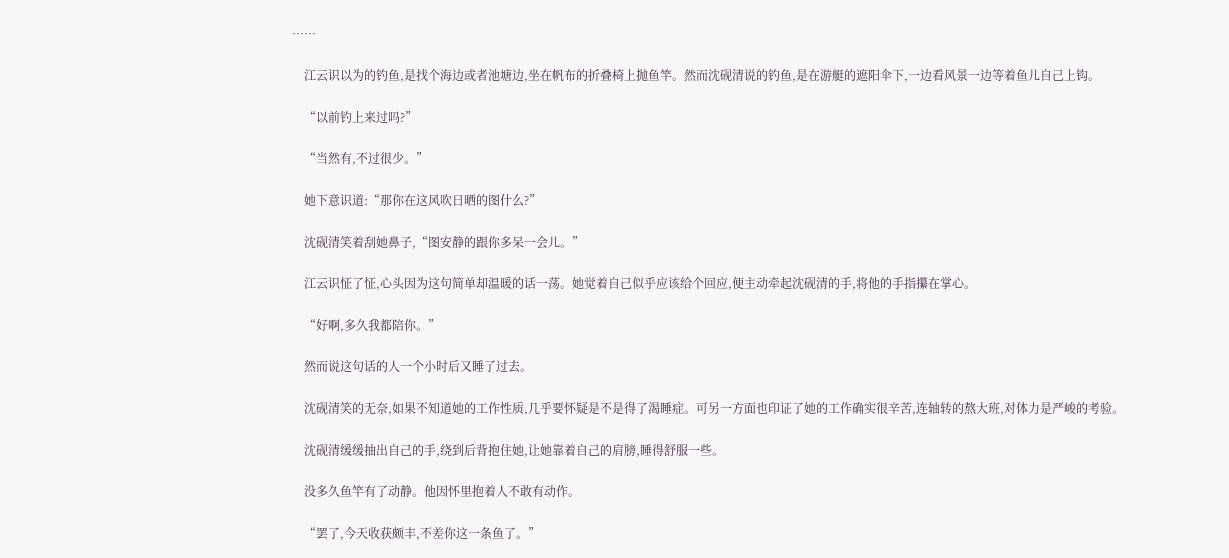……

    江云识以为的钓鱼,是找个海边或者池塘边,坐在帆布的折叠椅上抛鱼竿。然而沈砚清说的钓鱼,是在游艇的遮阳伞下,一边看风景一边等着鱼儿自己上钩。

    “以前钓上来过吗?”

    “当然有,不过很少。”

    她下意识道:“那你在这风吹日晒的图什么?”

    沈砚清笑着刮她鼻子,“图安静的跟你多呆一会儿。”

    江云识怔了怔,心头因为这句简单却温暖的话一荡。她觉着自己似乎应该给个回应,便主动牵起沈砚清的手,将他的手指攥在掌心。

    “好啊,多久我都陪你。”

    然而说这句话的人一个小时后又睡了过去。

    沈砚清笑的无奈,如果不知道她的工作性质,几乎要怀疑是不是得了渴睡症。可另一方面也印证了她的工作确实很辛苦,连轴转的熬大班,对体力是严峻的考验。

    沈砚清缓缓抽出自己的手,绕到后背抱住她,让她靠着自己的肩膀,睡得舒服一些。

    没多久鱼竿有了动静。他因怀里抱着人不敢有动作。

    “罢了,今天收获颇丰,不差你这一条鱼了。”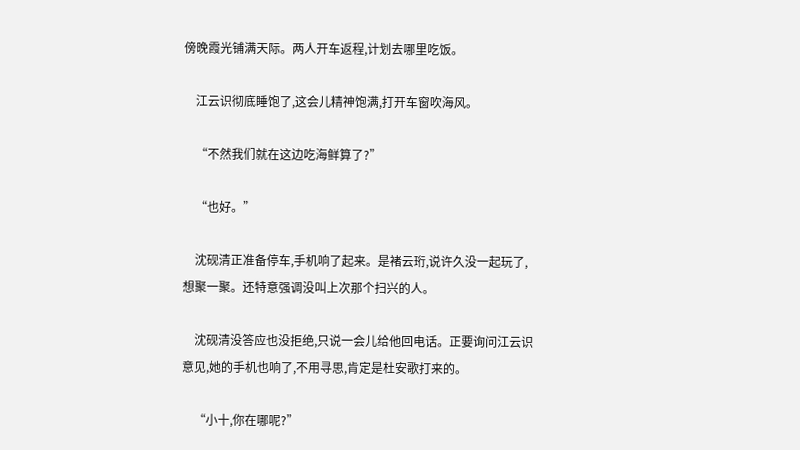傍晚霞光铺满天际。两人开车返程,计划去哪里吃饭。

    江云识彻底睡饱了,这会儿精神饱满,打开车窗吹海风。

    “不然我们就在这边吃海鲜算了?”

    “也好。”

    沈砚清正准备停车,手机响了起来。是褚云珩,说许久没一起玩了,想聚一聚。还特意强调没叫上次那个扫兴的人。

    沈砚清没答应也没拒绝,只说一会儿给他回电话。正要询问江云识意见,她的手机也响了,不用寻思,肯定是杜安歌打来的。

    “小十,你在哪呢?”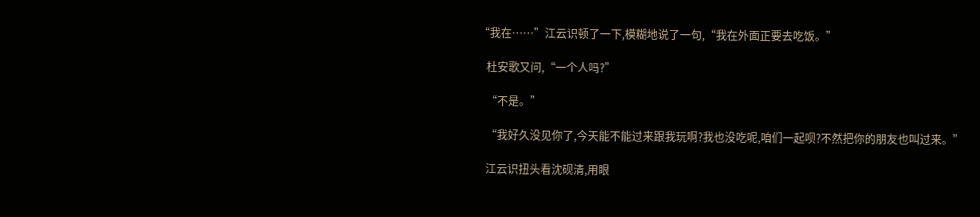“我在……”江云识顿了一下,模糊地说了一句,“我在外面正要去吃饭。”

    杜安歌又问,“一个人吗?”

    “不是。”

    “我好久没见你了,今天能不能过来跟我玩啊?我也没吃呢,咱们一起呗?不然把你的朋友也叫过来。”

    江云识扭头看沈砚清,用眼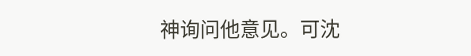神询问他意见。可沈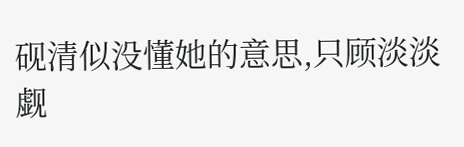砚清似没懂她的意思,只顾淡淡觑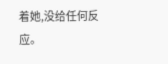着她,没给任何反应。